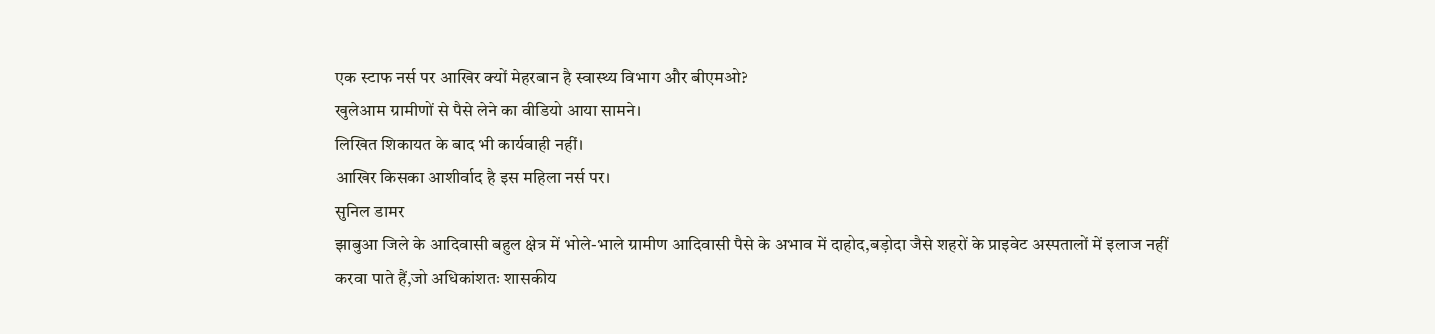एक स्टाफ नर्स पर आखिर क्यों मेहरबान है स्वास्थ्य विभाग और बीएमओ?
खुलेआम ग्रामीणों से पैसे लेने का वीडियो आया सामने।
लिखित शिकायत के बाद भी कार्यवाही नहीं।
आखिर किसका आशीर्वाद है इस महिला नर्स पर।
सुनिल डामर
झाबुआ जिले के आदिवासी बहुल क्षेत्र में भोले-भाले ग्रामीण आदिवासी पैसे के अभाव में दाहोद,बड़ोदा जैसे शहरों के प्राइवेट अस्पतालों में इलाज नहीं करवा पाते हैं,जो अधिकांशतः शासकीय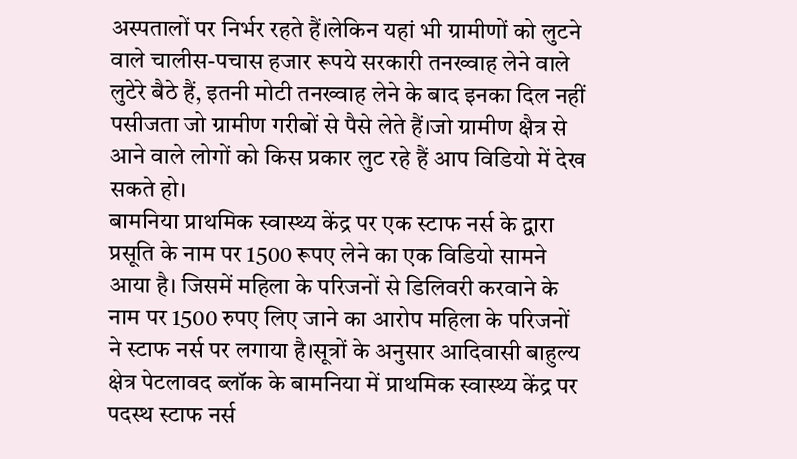अस्पतालों पर निर्भर रहते हैं।लेकिन यहां भी ग्रामीणों को लुटने वाले चालीस-पचास हजार रूपये सरकारी तनख्वाह लेने वाले लुटेरे बैठे हैं, इतनी मोटी तनख्वाह लेने के बाद इनका दिल नहीं पसीजता जो ग्रामीण गरीबों से पैसे लेते हैं।जो ग्रामीण क्षैत्र से आने वाले लोगों को किस प्रकार लुट रहे हैं आप विडियो में देख सकते हो।
बामनिया प्राथमिक स्वास्थ्य केंद्र पर एक स्टाफ नर्स के द्वारा प्रसूति के नाम पर 1500 रूपए लेने का एक विडियो सामने आया है। जिसमें महिला के परिजनों से डिलिवरी करवाने के नाम पर 1500 रुपए लिए जाने का आरोप महिला के परिजनों ने स्टाफ नर्स पर लगाया है।सूत्रों के अनुसार आदिवासी बाहुल्य क्षेत्र पेटलावद ब्लॉक के बामनिया में प्राथमिक स्वास्थ्य केंद्र पर पदस्थ स्टाफ नर्स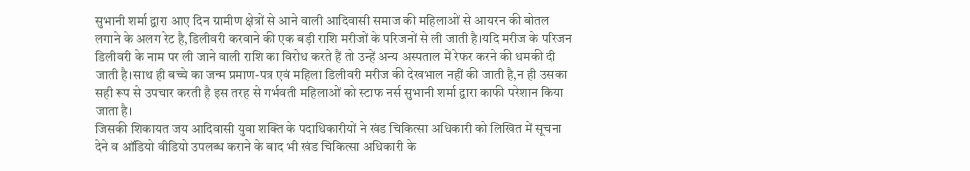सुभानी शर्मा द्वारा आए दिन ग्रामीण क्षेत्रों से आने वाली आदिवासी समाज की महिलाओं से आयरन की बोतल लगाने के अलग रेट है,डिलीवरी करवाने की एक बड़ी राशि मरीजों के परिजनों से ली जाती है।यदि मरीज के परिजन डिलीवरी के नाम पर ली जाने वाली राशि का विरोध करते हैं तो उन्हें अन्य अस्पताल में रेफर करने की धमकी दी जाती है।साथ ही बच्चे का जन्म प्रमाण-पत्र एवं महिला डिलीवरी मरीज की देखभाल नहीं की जाती है,न ही उसका सही रूप से उपचार करती है इस तरह से गर्भवती महिलाओं को स्टाफ नर्स सुभानी शर्मा द्वारा काफी परेशान किया जाता है।
जिसकी शिकायत जय आदिवासी युवा शक्ति के पदाधिकारीयों ने खंड चिकित्सा अधिकारी को लिखित में सूचना देने व ऑडियो वीडियो उपलब्ध कराने के बाद भी खंड चिकित्सा अधिकारी के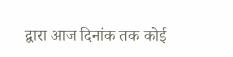द्वारा आज दिनांक तक कोई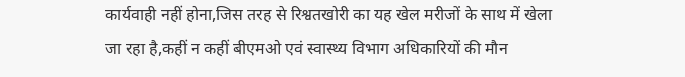कार्यवाही नहीं होना,जिस तरह से रिश्वतखोरी का यह खेल मरीजों के साथ में खेला जा रहा है,कहीं न कहीं बीएमओ एवं स्वास्थ्य विभाग अधिकारियों की मौन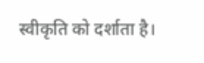स्वीकृति को दर्शाता है।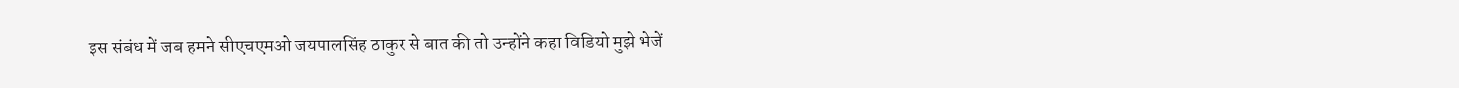इस संबंध में जब हमने सीएचएमओ जयपालसिंह ठाकुर से बात की तो उन्होंने कहा विडियो मुझे भेजें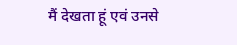मैं देखता हूं एवं उनसे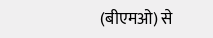(बीएमओ) से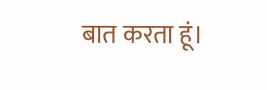बात करता हूं।